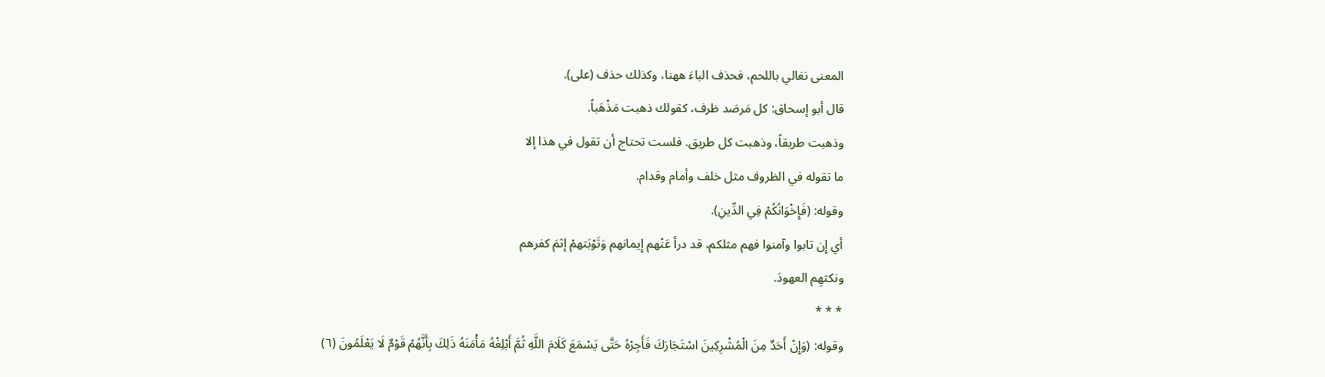المعنى نغالي باللحم، فحذف الباءَ ههنا، وكذلك حذف (على).
قال أبو إسحاق: كل مَرصَد ظرف، كقولك ذهبت مَذْهَباً.
وذهبت طريقاً، وذهبت كل طريق. فلست تحتاج أن تقول في هذا إلا
ما تقوله في الظروف مثل خلف وأمام وقدام.
وقوله: (فَإِخْوَانُكُمْ فِي الدِّينِ).
أي إِن تابوا وآمنوا فهم مثلكم، قد درأ عَنْهم إِيمانهم وَتَوْبَتهمْ إثمَ كفرهم
ونكثهِم العهودَ.
* * *
وقوله: (وَإِنْ أَحَدٌ مِنَ الْمُشْرِكِينَ اسْتَجَارَكَ فَأَجِرْهُ حَتَّى يَسْمَعَ كَلَامَ اللَّهِ ثُمَّ أَبْلِغْهُ مَأْمَنَهُ ذَلِكَ بِأَنَّهُمْ قَوْمٌ لَا يَعْلَمُونَ (٦)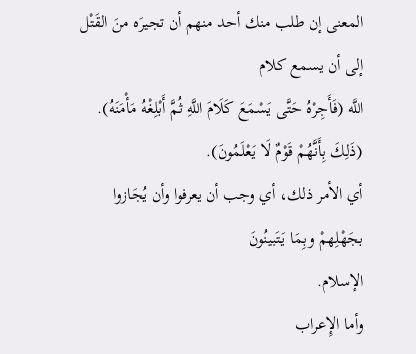المعنى إن طلب منك أحد منهم أن تجيرَه منَ القَتْل إلى أن يسمع كلام
اللَّه (فَأَجِرْهُ حَتَّى يَسْمَعَ كَلَامَ اللَّهِ ثُمَّ أَبْلِغْهُ مَأْمَنَهُ).
(ذَلِكَ بِأَنَّهُمْ قَوْمٌ لَا يَعْلَمُونَ).
أي الأمر ذلك، أي وجب أن يعرفوا وأن يُجَازوا بجَهْلِهمْ وبِمَا يَتَبينُونَ
الإسلام.
وأما الإِعراب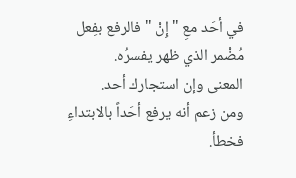في أحَد معِ " إِنْ " فالرفع بفِعل مُضْمر الذي ظهر يفسرُه.
المعنى وإن استجارك أحد.
ومن زعم أنه يرفع أحَداً بالابتداءِ فخطأ.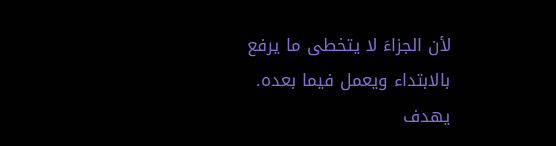لأن الجزاءَ لا يتخطى ما يرفع بالابتداء ويعمل فيما بعده.
يهدف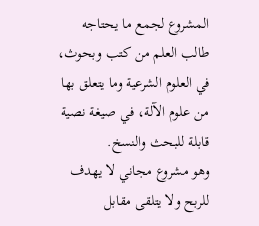المشروع لجمع ما يحتاجه طالب العلم من كتب وبحوث، في العلوم الشرعية وما يتعلق بها من علوم الآلة، في صيغة نصية قابلة للبحث والنسخ.
وهو مشروع مجاني لا يهدف للربح ولا يتلقى مقابل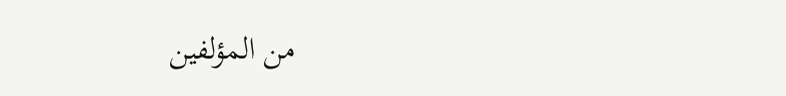من المؤلفين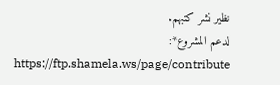نظير نشر كتبهم.
لدعم المشروع*: https://ftp.shamela.ws/page/contribute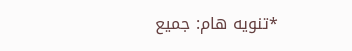*تنويه هام: جميع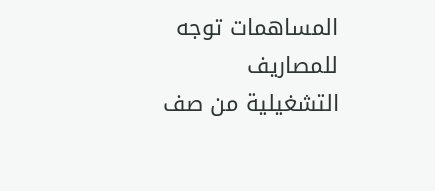المساهمات توجه للمصاريف التشغيلية من صف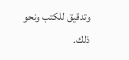وتدقيق للكتب ونحو ذلك.